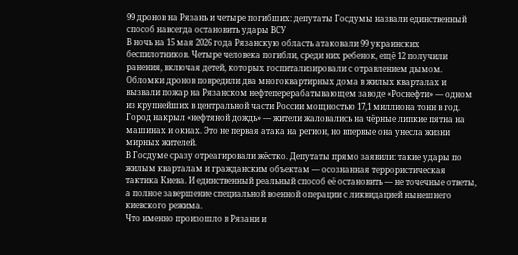99 дронов на Рязань и четыре погибших: депутаты Госдумы назвали единственный способ навсегда остановить удары ВСУ
В ночь на 15 мая 2026 года Рязанскую область атаковали 99 украинских беспилотников. Четыре человека погибли, среди них ребенок, ещё 12 получили ранения, включая детей, которых госпитализировали с отравлением дымом. Обломки дронов повредили два многоквартирных дома в жилых кварталах и вызвали пожар на Рязанском нефтеперерабатывающем заводе «Роснефти» — одном из крупнейших в центральной части России мощностью 17,1 миллиона тонн в год. Город накрыл «нефтяной дождь» — жители жаловались на чёрные липкие пятна на машинах и окнах. Это не первая атака на регион, но впервые она унесла жизни мирных жителей.
В Госдуме сразу отреагировали жёстко. Депутаты прямо заявили: такие удары по жилым кварталам и гражданским объектам — осознанная террористическая тактика Киева. И единственный реальный способ её остановить — не точечные ответы, а полное завершение специальной военной операции с ликвидацией нынешнего киевского режима.
Что именно произошло в Рязани и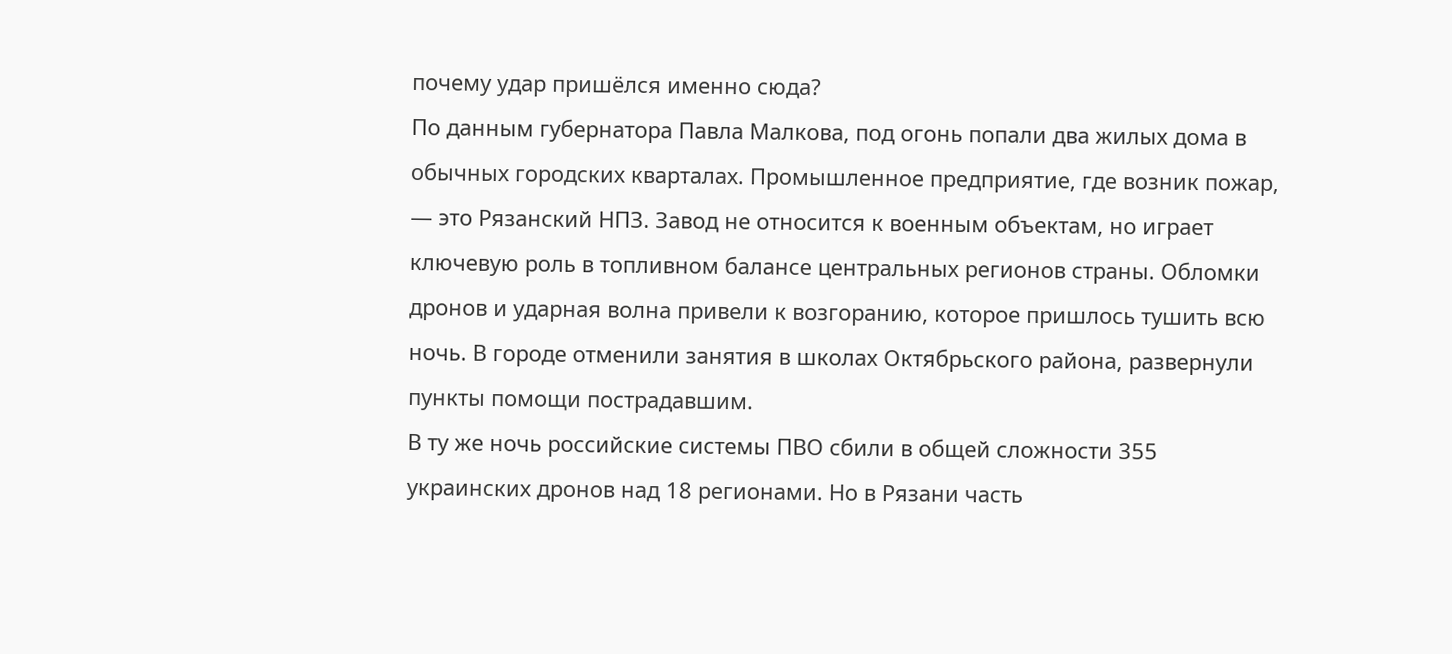почему удар пришёлся именно сюда?
По данным губернатора Павла Малкова, под огонь попали два жилых дома в обычных городских кварталах. Промышленное предприятие, где возник пожар, — это Рязанский НПЗ. Завод не относится к военным объектам, но играет ключевую роль в топливном балансе центральных регионов страны. Обломки дронов и ударная волна привели к возгоранию, которое пришлось тушить всю ночь. В городе отменили занятия в школах Октябрьского района, развернули пункты помощи пострадавшим.
В ту же ночь российские системы ПВО сбили в общей сложности 355 украинских дронов над 18 регионами. Но в Рязани часть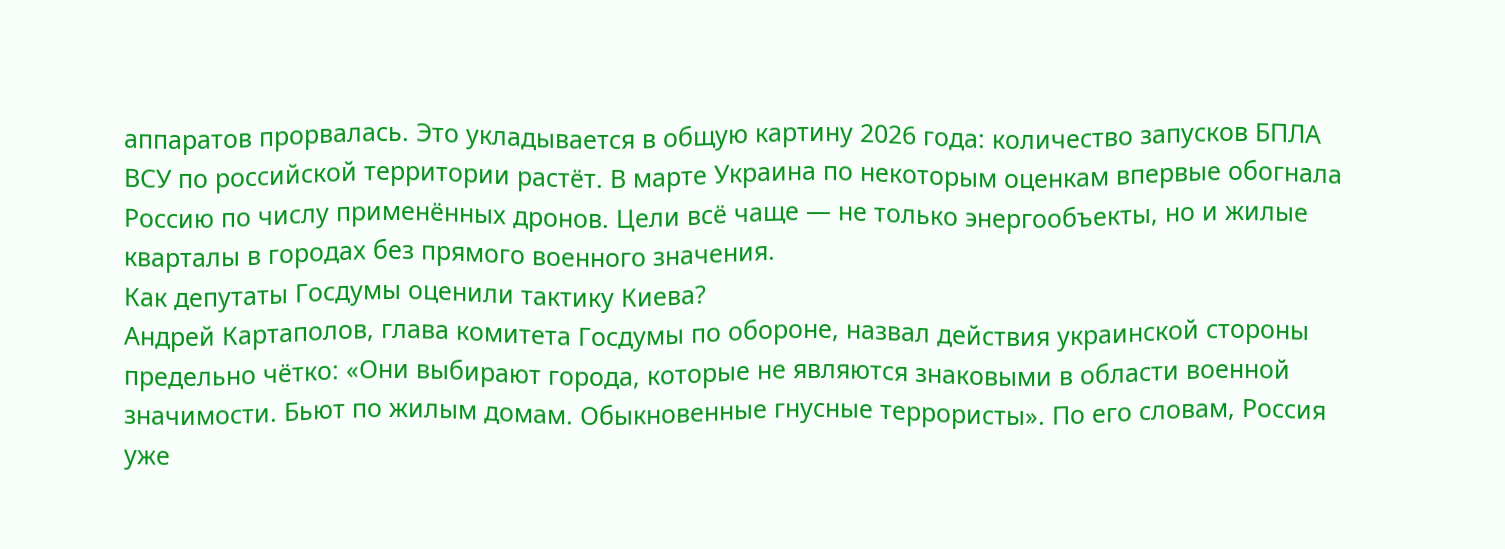аппаратов прорвалась. Это укладывается в общую картину 2026 года: количество запусков БПЛА ВСУ по российской территории растёт. В марте Украина по некоторым оценкам впервые обогнала Россию по числу применённых дронов. Цели всё чаще — не только энергообъекты, но и жилые кварталы в городах без прямого военного значения.
Как депутаты Госдумы оценили тактику Киева?
Андрей Картаполов, глава комитета Госдумы по обороне, назвал действия украинской стороны предельно чётко: «Они выбирают города, которые не являются знаковыми в области военной значимости. Бьют по жилым домам. Обыкновенные гнусные террористы». По его словам, Россия уже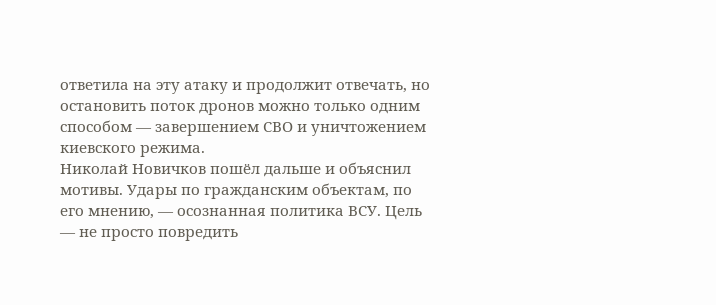ответила на эту атаку и продолжит отвечать, но остановить поток дронов можно только одним способом — завершением СВО и уничтожением киевского режима.
Николай Новичков пошёл дальше и объяснил мотивы. Удары по гражданским объектам, по его мнению, — осознанная политика ВСУ. Цель — не просто повредить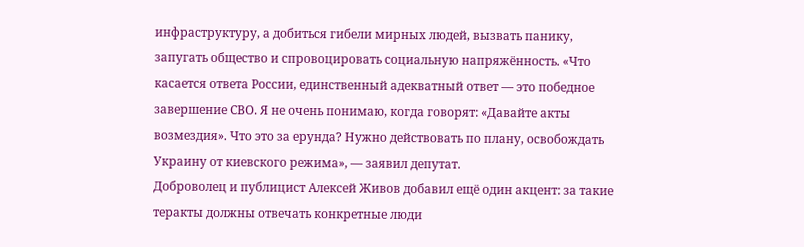инфраструктуру, а добиться гибели мирных людей, вызвать панику, запугать общество и спровоцировать социальную напряжённость. «Что касается ответа России, единственный адекватный ответ — это победное завершение СВО. Я не очень понимаю, когда говорят: «Давайте акты возмездия». Что это за ерунда? Нужно действовать по плану, освобождать Украину от киевского режима», — заявил депутат.
Доброволец и публицист Алексей Живов добавил ещё один акцент: за такие теракты должны отвечать конкретные люди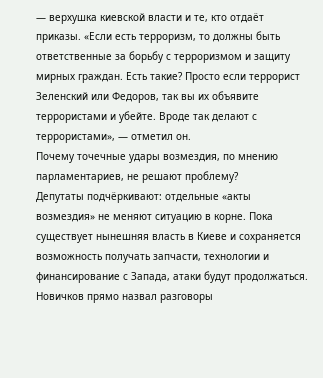— верхушка киевской власти и те, кто отдаёт приказы. «Если есть терроризм, то должны быть ответственные за борьбу с терроризмом и защиту мирных граждан. Есть такие? Просто если террорист Зеленский или Федоров, так вы их объявите террористами и убейте. Вроде так делают с террористами», — отметил он.
Почему точечные удары возмездия, по мнению парламентариев, не решают проблему?
Депутаты подчёркивают: отдельные «акты возмездия» не меняют ситуацию в корне. Пока существует нынешняя власть в Киеве и сохраняется возможность получать запчасти, технологии и финансирование с Запада, атаки будут продолжаться. Новичков прямо назвал разговоры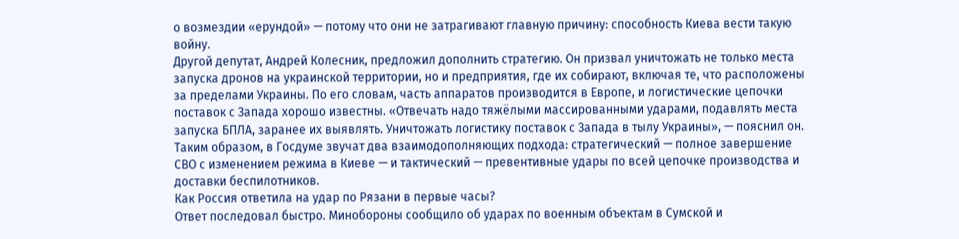о возмездии «ерундой» — потому что они не затрагивают главную причину: способность Киева вести такую войну.
Другой депутат, Андрей Колесник, предложил дополнить стратегию. Он призвал уничтожать не только места запуска дронов на украинской территории, но и предприятия, где их собирают, включая те, что расположены за пределами Украины. По его словам, часть аппаратов производится в Европе, и логистические цепочки поставок с Запада хорошо известны. «Отвечать надо тяжёлыми массированными ударами, подавлять места запуска БПЛА, заранее их выявлять. Уничтожать логистику поставок с Запада в тылу Украины», — пояснил он.
Таким образом, в Госдуме звучат два взаимодополняющих подхода: стратегический — полное завершение СВО с изменением режима в Киеве — и тактический — превентивные удары по всей цепочке производства и доставки беспилотников.
Как Россия ответила на удар по Рязани в первые часы?
Ответ последовал быстро. Минобороны сообщило об ударах по военным объектам в Сумской и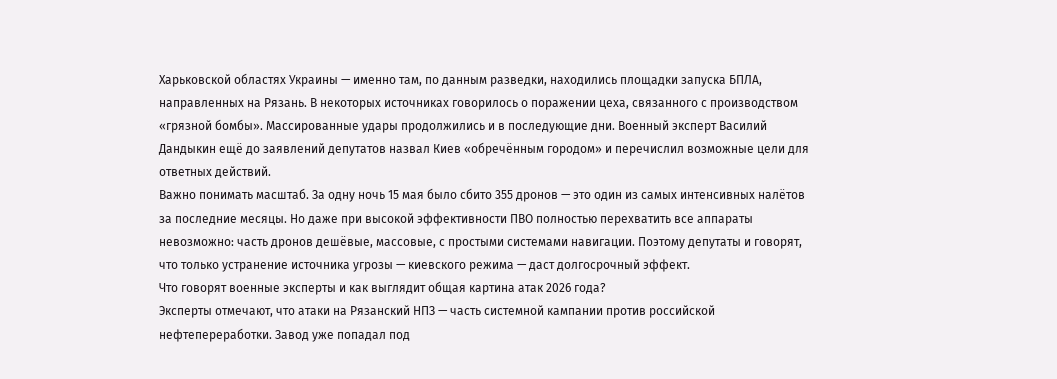Харьковской областях Украины — именно там, по данным разведки, находились площадки запуска БПЛА, направленных на Рязань. В некоторых источниках говорилось о поражении цеха, связанного с производством «грязной бомбы». Массированные удары продолжились и в последующие дни. Военный эксперт Василий Дандыкин ещё до заявлений депутатов назвал Киев «обречённым городом» и перечислил возможные цели для ответных действий.
Важно понимать масштаб. За одну ночь 15 мая было сбито 355 дронов — это один из самых интенсивных налётов за последние месяцы. Но даже при высокой эффективности ПВО полностью перехватить все аппараты невозможно: часть дронов дешёвые, массовые, с простыми системами навигации. Поэтому депутаты и говорят, что только устранение источника угрозы — киевского режима — даст долгосрочный эффект.
Что говорят военные эксперты и как выглядит общая картина атак 2026 года?
Эксперты отмечают, что атаки на Рязанский НПЗ — часть системной кампании против российской нефтепереработки. Завод уже попадал под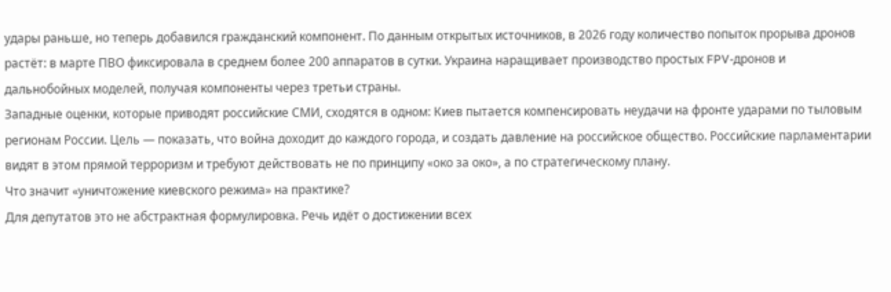удары раньше, но теперь добавился гражданский компонент. По данным открытых источников, в 2026 году количество попыток прорыва дронов растёт: в марте ПВО фиксировала в среднем более 200 аппаратов в сутки. Украина наращивает производство простых FPV-дронов и дальнобойных моделей, получая компоненты через третьи страны.
Западные оценки, которые приводят российские СМИ, сходятся в одном: Киев пытается компенсировать неудачи на фронте ударами по тыловым регионам России. Цель — показать, что война доходит до каждого города, и создать давление на российское общество. Российские парламентарии видят в этом прямой терроризм и требуют действовать не по принципу «око за око», а по стратегическому плану.
Что значит «уничтожение киевского режима» на практике?
Для депутатов это не абстрактная формулировка. Речь идёт о достижении всех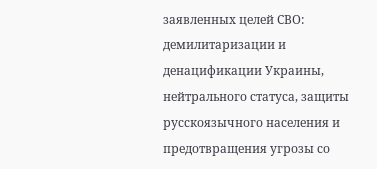заявленных целей СВО: демилитаризации и денацификации Украины, нейтрального статуса, защиты русскоязычного населения и предотвращения угрозы со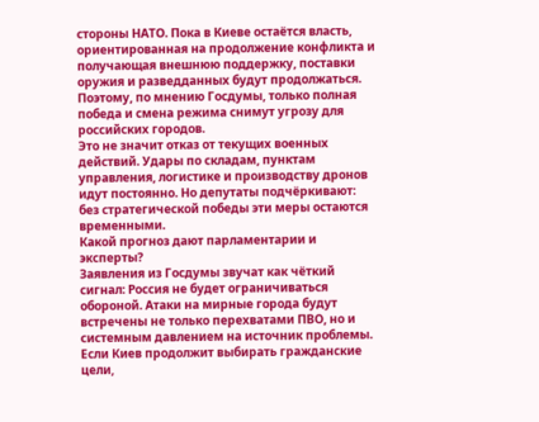стороны НАТО. Пока в Киеве остаётся власть, ориентированная на продолжение конфликта и получающая внешнюю поддержку, поставки оружия и разведданных будут продолжаться. Поэтому, по мнению Госдумы, только полная победа и смена режима снимут угрозу для российских городов.
Это не значит отказ от текущих военных действий. Удары по складам, пунктам управления, логистике и производству дронов идут постоянно. Но депутаты подчёркивают: без стратегической победы эти меры остаются временными.
Какой прогноз дают парламентарии и эксперты?
Заявления из Госдумы звучат как чёткий сигнал: Россия не будет ограничиваться обороной. Атаки на мирные города будут встречены не только перехватами ПВО, но и системным давлением на источник проблемы. Если Киев продолжит выбирать гражданские цели,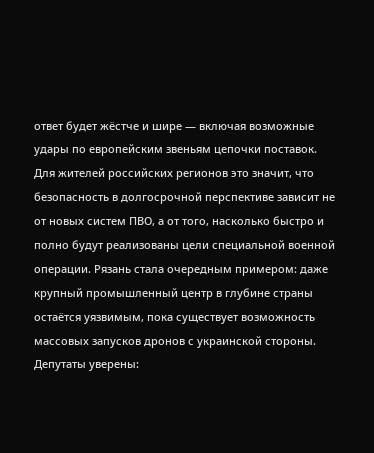ответ будет жёстче и шире — включая возможные удары по европейским звеньям цепочки поставок.
Для жителей российских регионов это значит, что безопасность в долгосрочной перспективе зависит не от новых систем ПВО, а от того, насколько быстро и полно будут реализованы цели специальной военной операции. Рязань стала очередным примером: даже крупный промышленный центр в глубине страны остаётся уязвимым, пока существует возможность массовых запусков дронов с украинской стороны.
Депутаты уверены: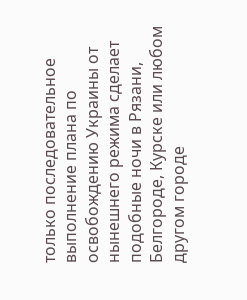только последовательное выполнение плана по освобождению Украины от нынешнего режима сделает подобные ночи в Рязани, Белгороде, Курске или любом другом городе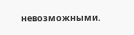невозможными.